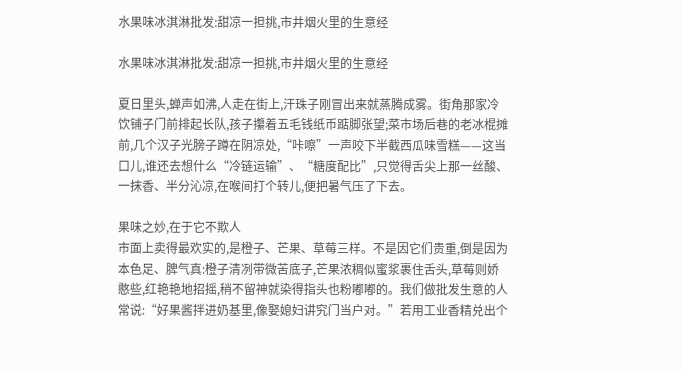水果味冰淇淋批发:甜凉一担挑,市井烟火里的生意经

水果味冰淇淋批发:甜凉一担挑,市井烟火里的生意经

夏日里头,蝉声如沸,人走在街上,汗珠子刚冒出来就蒸腾成雾。街角那家冷饮铺子门前排起长队,孩子攥着五毛钱纸币踮脚张望;菜市场后巷的老冰棍摊前,几个汉子光膀子蹲在阴凉处,“咔嚓”一声咬下半截西瓜味雪糕——这当口儿,谁还去想什么“冷链运输”、“糖度配比”,只觉得舌尖上那一丝酸、一抹香、半分沁凉,在喉间打个转儿,便把暑气压了下去。

果味之妙,在于它不欺人
市面上卖得最欢实的,是橙子、芒果、草莓三样。不是因它们贵重,倒是因为本色足、脾气真:橙子清冽带微苦底子,芒果浓稠似蜜浆裹住舌头,草莓则娇憨些,红艳艳地招摇,稍不留神就染得指头也粉嘟嘟的。我们做批发生意的人常说:“好果酱拌进奶基里,像娶媳妇讲究门当户对。”若用工业香精兑出个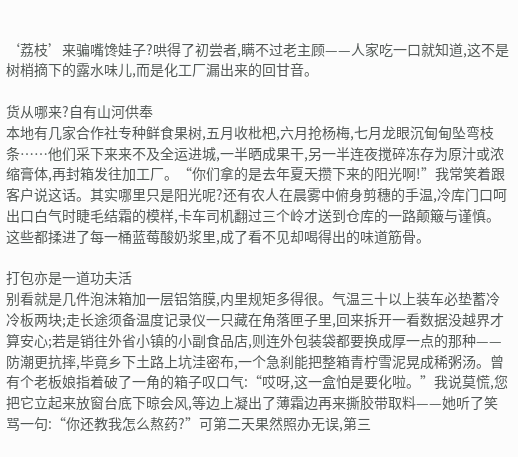‘荔枝’来骗嘴馋娃子?哄得了初尝者,瞒不过老主顾——人家吃一口就知道,这不是树梢摘下的露水味儿,而是化工厂漏出来的回甘音。

货从哪来?自有山河供奉
本地有几家合作社专种鲜食果树,五月收枇杷,六月抢杨梅,七月龙眼沉甸甸坠弯枝条……他们采下来来不及全运进城,一半晒成果干,另一半连夜搅碎冻存为原汁或浓缩膏体,再封箱发往加工厂。“你们拿的是去年夏天攒下来的阳光啊!”我常笑着跟客户说这话。其实哪里只是阳光呢?还有农人在晨雾中俯身剪穗的手温,冷库门口呵出口白气时睫毛结霜的模样,卡车司机翻过三个岭才送到仓库的一路颠簸与谨慎。这些都揉进了每一桶蓝莓酸奶浆里,成了看不见却喝得出的味道筋骨。

打包亦是一道功夫活
别看就是几件泡沫箱加一层铝箔膜,内里规矩多得很。气温三十以上装车必垫蓄冷冷板两块;走长途须备温度记录仪一只藏在角落匣子里,回来拆开一看数据没越界才算安心;若是销往外省小镇的小副食品店,则连外包装袋都要换成厚一点的那种——防潮更抗摔,毕竟乡下土路上坑洼密布,一个急刹能把整箱青柠雪泥晃成稀粥汤。曾有个老板娘指着破了一角的箱子叹口气:“哎呀,这一盒怕是要化啦。”我说莫慌,您把它立起来放窗台底下晾会风,等边上凝出了薄霜边再来撕胶带取料——她听了笑骂一句:“你还教我怎么熬药?”可第二天果然照办无误,第三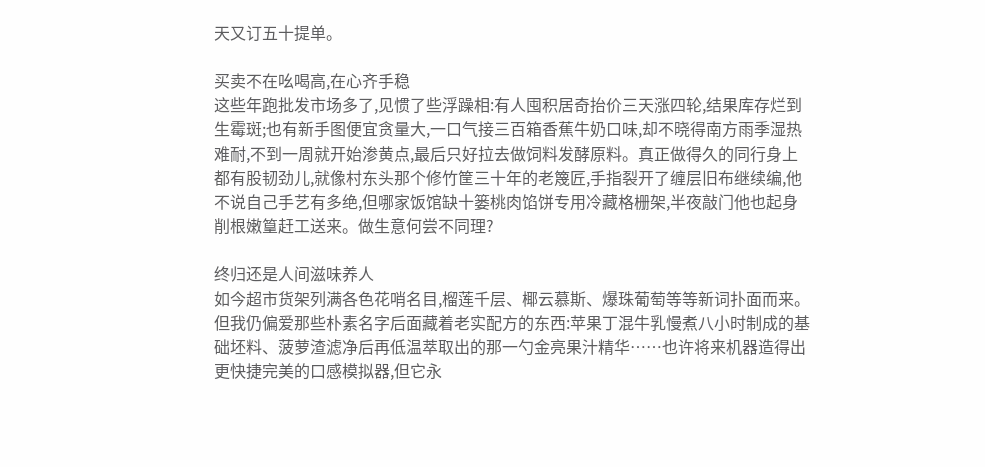天又订五十提单。

买卖不在吆喝高,在心齐手稳
这些年跑批发市场多了,见惯了些浮躁相:有人囤积居奇抬价三天涨四轮,结果库存烂到生霉斑;也有新手图便宜贪量大,一口气接三百箱香蕉牛奶口味,却不晓得南方雨季湿热难耐,不到一周就开始渗黄点,最后只好拉去做饲料发酵原料。真正做得久的同行身上都有股韧劲儿,就像村东头那个修竹筐三十年的老篾匠,手指裂开了缠层旧布继续编,他不说自己手艺有多绝,但哪家饭馆缺十篓桃肉馅饼专用冷藏格栅架,半夜敲门他也起身削根嫩篁赶工送来。做生意何尝不同理?

终归还是人间滋味养人
如今超市货架列满各色花哨名目,榴莲千层、椰云慕斯、爆珠葡萄等等新词扑面而来。但我仍偏爱那些朴素名字后面藏着老实配方的东西:苹果丁混牛乳慢煮八小时制成的基础坯料、菠萝渣滤净后再低温萃取出的那一勺金亮果汁精华……也许将来机器造得出更快捷完美的口感模拟器,但它永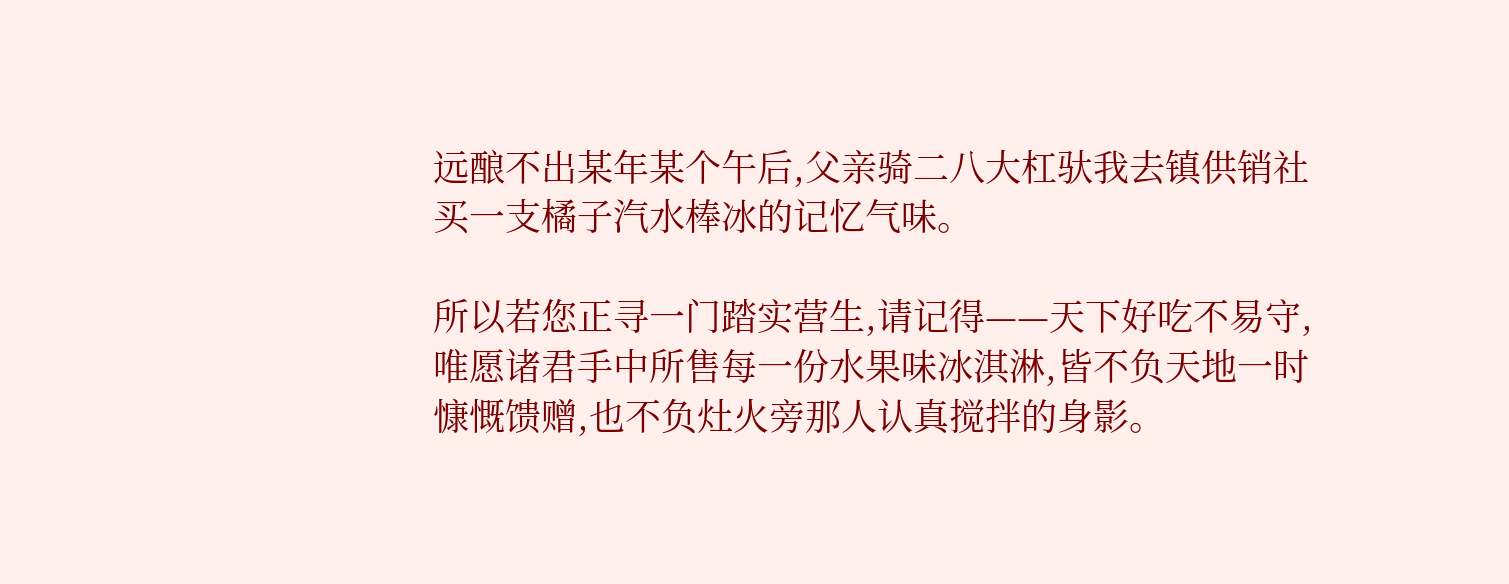远酿不出某年某个午后,父亲骑二八大杠驮我去镇供销社买一支橘子汽水棒冰的记忆气味。

所以若您正寻一门踏实营生,请记得——天下好吃不易守,唯愿诸君手中所售每一份水果味冰淇淋,皆不负天地一时慷慨馈赠,也不负灶火旁那人认真搅拌的身影。